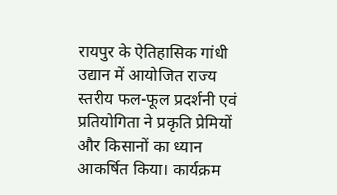रायपुर के ऐतिहासिक गांधी उद्यान में आयोजित राज्य स्तरीय फल-फूल प्रदर्शनी एवं प्रतियोगिता ने प्रकृति प्रेमियों और किसानों का ध्यान आकर्षित किया। कार्यक्रम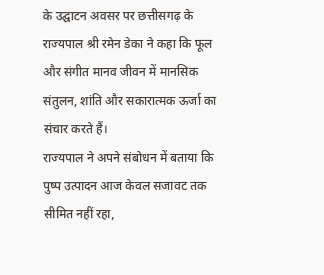के उद्घाटन अवसर पर छत्तीसगढ़ के राज्यपाल श्री रमेन डेका ने कहा कि फूल और संगीत मानव जीवन में मानसिक संतुलन, शांति और सकारात्मक ऊर्जा का संचार करते हैं।
राज्यपाल ने अपने संबोधन में बताया कि पुष्प उत्पादन आज केवल सजावट तक सीमित नहीं रहा,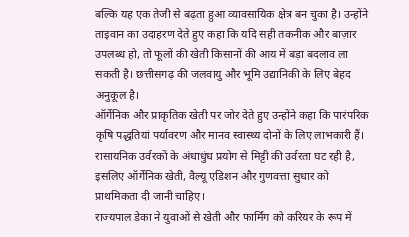बल्कि यह एक तेजी से बढ़ता हुआ व्यावसायिक क्षेत्र बन चुका है। उन्होंने ताइवान का उदाहरण देते हुए कहा कि यदि सही तकनीक और बाज़ार उपलब्ध हो, तो फूलों की खेती किसानों की आय में बड़ा बदलाव ला सकती है। छत्तीसगढ़ की जलवायु और भूमि उद्यानिकी के लिए बेहद अनुकूल है।
ऑर्गेनिक और प्राकृतिक खेती पर जोर देते हुए उन्होंने कहा कि पारंपरिक कृषि पद्धतियां पर्यावरण और मानव स्वास्थ्य दोनों के लिए लाभकारी हैं। रासायनिक उर्वरकों के अंधाधुंध प्रयोग से मिट्टी की उर्वरता घट रही है, इसलिए ऑर्गेनिक खेती, वैल्यू एडिशन और गुणवत्ता सुधार को प्राथमिकता दी जानी चाहिए।
राज्यपाल डेका ने युवाओं से खेती और फार्मिंग को करियर के रूप में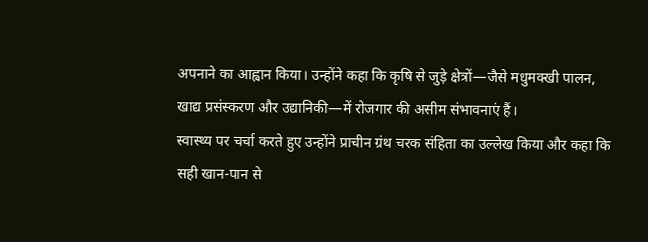अपनाने का आह्वान किया। उन्होंने कहा कि कृषि से जुड़े क्षेत्रों—जैसे मधुमक्खी पालन, खाद्य प्रसंस्करण और उद्यानिकी—में रोजगार की असीम संभावनाएं हैं।
स्वास्थ्य पर चर्चा करते हुए उन्होंने प्राचीन ग्रंथ चरक संहिता का उल्लेख किया और कहा कि सही खान-पान से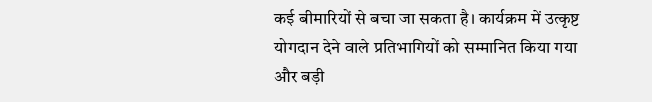कई बीमारियों से बचा जा सकता है। कार्यक्रम में उत्कृष्ट योगदान देने वाले प्रतिभागियों को सम्मानित किया गया और बड़ी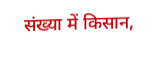संख्या में किसान,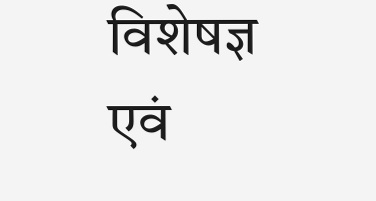विशेषज्ञ एवं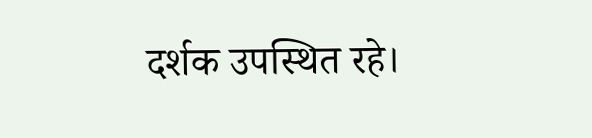दर्शक उपस्थित रहे।